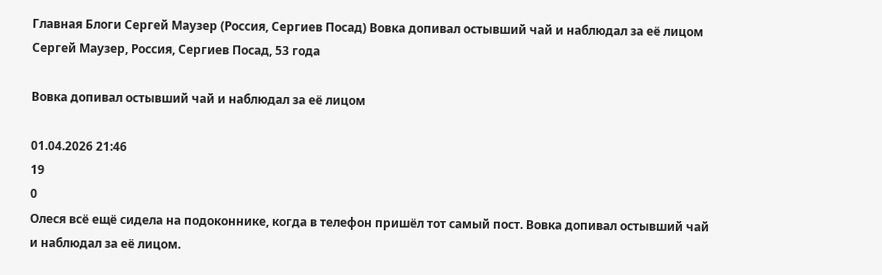Главная Блоги Сергей Маузер (Россия, Сергиев Посад) Вовка допивал остывший чай и наблюдал за её лицом
Сергей Маузер, Россия, Сергиев Посад, 53 года

Вовка допивал остывший чай и наблюдал за её лицом

01.04.2026 21:46
19
0
Олеся всё ещё сидела на подоконнике, когда в телефон пришёл тот самый пост. Вовка допивал остывший чай и наблюдал за её лицом.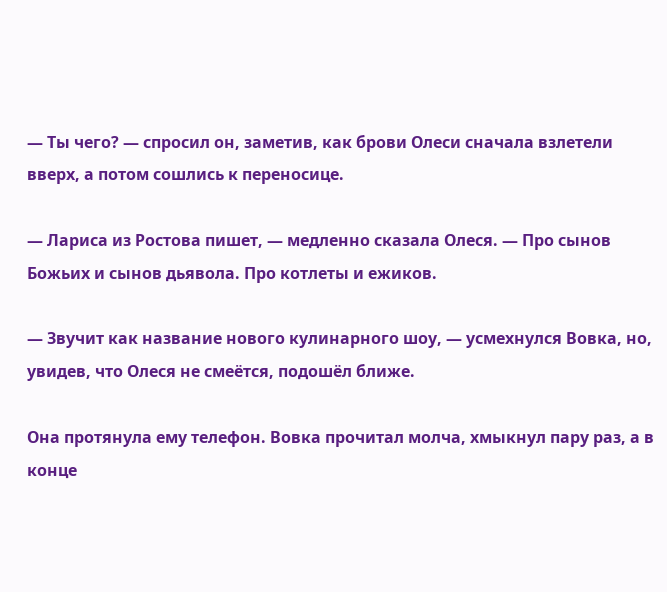— Ты чего? — спросил он, заметив, как брови Олеси сначала взлетели вверх, а потом сошлись к переносице.

— Лариса из Ростова пишет, — медленно сказала Олеся. — Про сынов Божьих и сынов дьявола. Про котлеты и ежиков.

— Звучит как название нового кулинарного шоу, — усмехнулся Вовка, но, увидев, что Олеся не смеётся, подошёл ближе.

Она протянула ему телефон. Вовка прочитал молча, хмыкнул пару раз, а в конце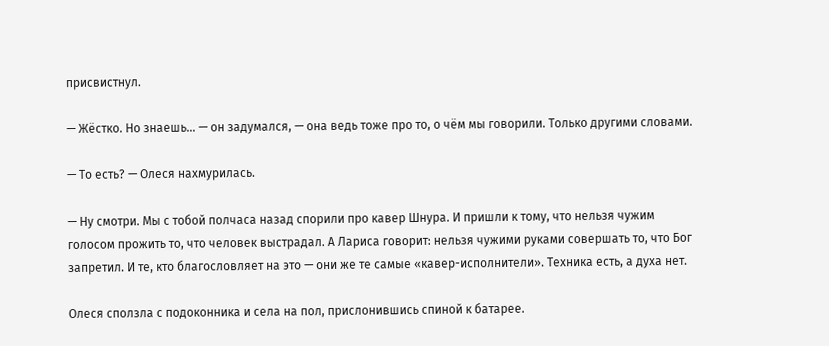присвистнул.

— Жёстко. Но знаешь… — он задумался, — она ведь тоже про то, о чём мы говорили. Только другими словами.

— То есть? — Олеся нахмурилась.

— Ну смотри. Мы с тобой полчаса назад спорили про кавер Шнура. И пришли к тому, что нельзя чужим голосом прожить то, что человек выстрадал. А Лариса говорит: нельзя чужими руками совершать то, что Бог запретил. И те, кто благословляет на это — они же те самые «кавер-исполнители». Техника есть, а духа нет.

Олеся сползла с подоконника и села на пол, прислонившись спиной к батарее.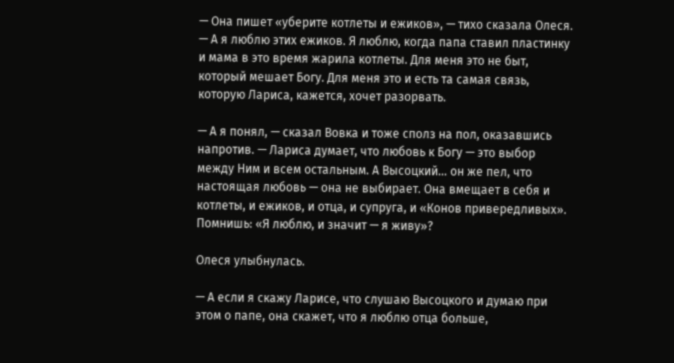— Она пишет «уберите котлеты и ежиков», — тихо сказала Олеся. — А я люблю этих ежиков. Я люблю, когда папа ставил пластинку и мама в это время жарила котлеты. Для меня это не быт, который мешает Богу. Для меня это и есть та самая связь, которую Лариса, кажется, хочет разорвать.

— А я понял, — сказал Вовка и тоже сполз на пол, оказавшись напротив. — Лариса думает, что любовь к Богу — это выбор между Ним и всем остальным. А Высоцкий… он же пел, что настоящая любовь — она не выбирает. Она вмещает в себя и котлеты, и ежиков, и отца, и супруга, и «Конов привередливых». Помнишь: «Я люблю, и значит — я живу»?

Олеся улыбнулась.

— А если я скажу Ларисе, что слушаю Высоцкого и думаю при этом о папе, она скажет, что я люблю отца больше,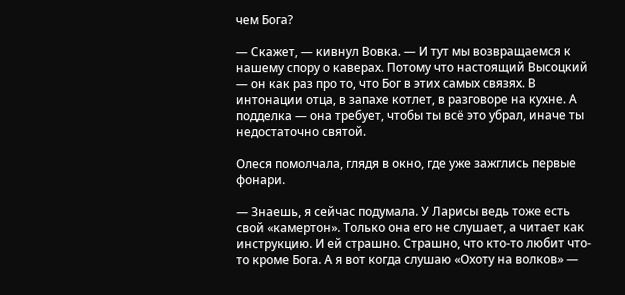чем Бога?

— Скажет, — кивнул Вовка. — И тут мы возвращаемся к нашему спору о каверах. Потому что настоящий Высоцкий — он как раз про то, что Бог в этих самых связях. В интонации отца, в запахе котлет, в разговоре на кухне. А подделка — она требует, чтобы ты всё это убрал, иначе ты недостаточно святой.

Олеся помолчала, глядя в окно, где уже зажглись первые фонари.

— Знаешь, я сейчас подумала. У Ларисы ведь тоже есть свой «камертон». Только она его не слушает, а читает как инструкцию. И ей страшно. Страшно, что кто-то любит что-то кроме Бога. А я вот когда слушаю «Охоту на волков» —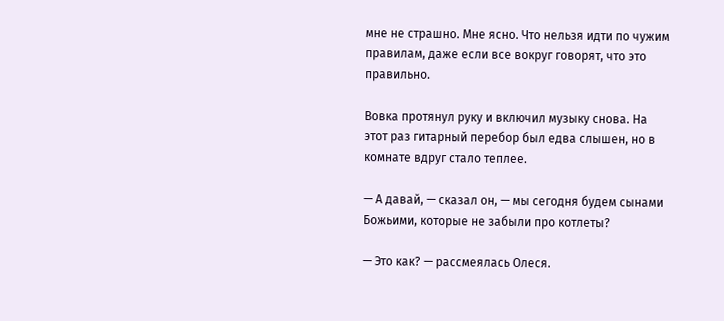мне не страшно. Мне ясно. Что нельзя идти по чужим правилам, даже если все вокруг говорят, что это правильно.

Вовка протянул руку и включил музыку снова. На этот раз гитарный перебор был едва слышен, но в комнате вдруг стало теплее.

— А давай, — сказал он, — мы сегодня будем сынами Божьими, которые не забыли про котлеты?

— Это как? — рассмеялась Олеся.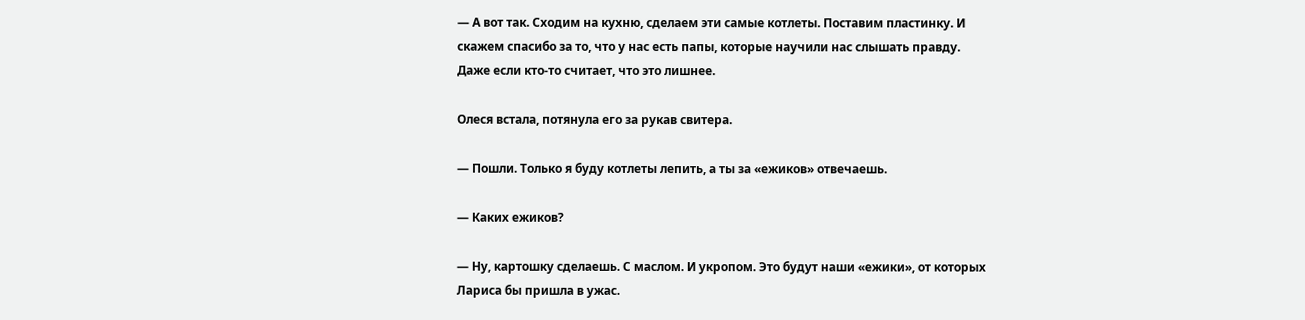— А вот так. Сходим на кухню, сделаем эти самые котлеты. Поставим пластинку. И скажем спасибо за то, что у нас есть папы, которые научили нас слышать правду. Даже если кто-то считает, что это лишнее.

Олеся встала, потянула его за рукав свитера.

— Пошли. Только я буду котлеты лепить, а ты за «ежиков» отвечаешь.

— Каких ежиков?

— Ну, картошку сделаешь. С маслом. И укропом. Это будут наши «ежики», от которых Лариса бы пришла в ужас.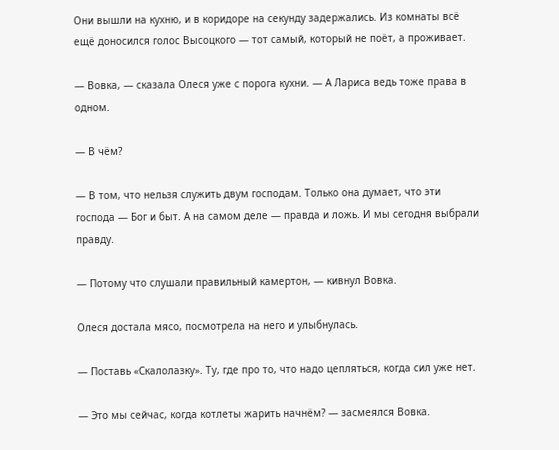Они вышли на кухню, и в коридоре на секунду задержались. Из комнаты всё ещё доносился голос Высоцкого — тот самый, который не поёт, а проживает.

— Вовка, — сказала Олеся уже с порога кухни. — А Лариса ведь тоже права в одном.

— В чём?

— В том, что нельзя служить двум господам. Только она думает, что эти господа — Бог и быт. А на самом деле — правда и ложь. И мы сегодня выбрали правду.

— Потому что слушали правильный камертон, — кивнул Вовка.

Олеся достала мясо, посмотрела на него и улыбнулась.

— Поставь «Скалолазку». Ту, где про то, что надо цепляться, когда сил уже нет.

— Это мы сейчас, когда котлеты жарить начнём? — засмеялся Вовка.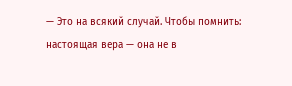— Это на всякий случай. Чтобы помнить: настоящая вера — она не в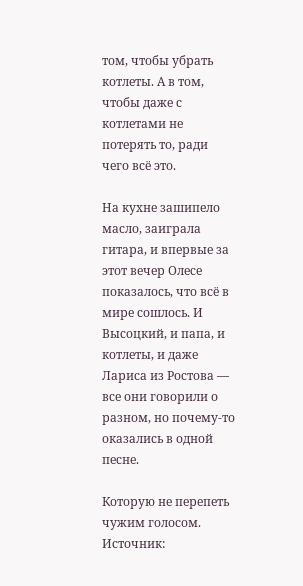том, чтобы убрать котлеты. А в том, чтобы даже с котлетами не потерять то, ради чего всё это.

На кухне зашипело масло, заиграла гитара, и впервые за этот вечер Олесе показалось, что всё в мире сошлось. И Высоцкий, и папа, и котлеты, и даже Лариса из Ростова — все они говорили о разном, но почему-то оказались в одной песне.

Которую не перепеть чужим голосом.
Источник: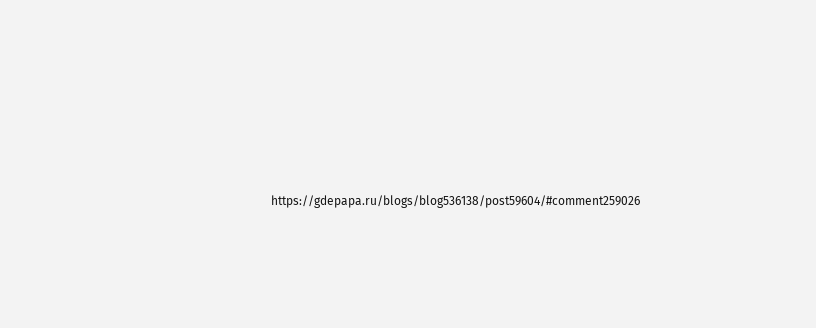https://gdepapa.ru/blogs/blog536138/post59604/#comment259026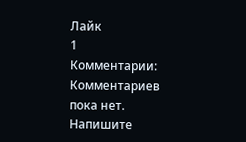Лайк
1
Комментарии:
Комментариев пока нет. Напишите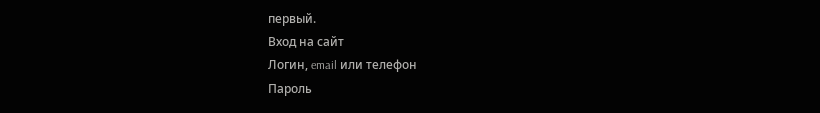первый.
Вход на сайт
Логин, email или телефон
Пароль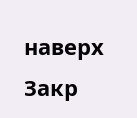наверх
Закр